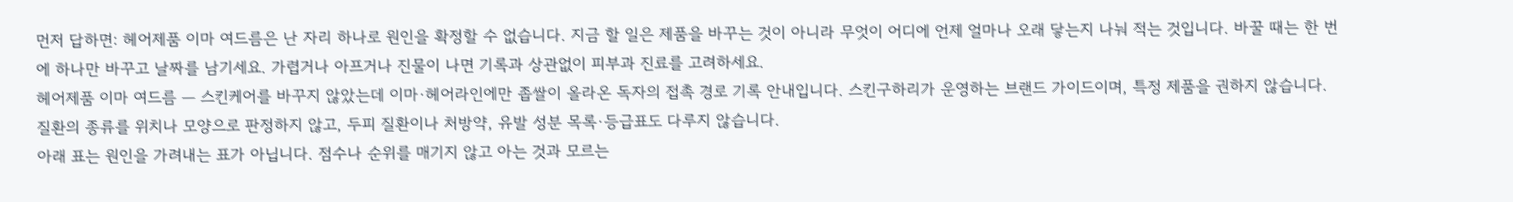먼저 답하면: 헤어제품 이마 여드름은 난 자리 하나로 원인을 확정할 수 없습니다. 지금 할 일은 제품을 바꾸는 것이 아니라 무엇이 어디에 언제 얼마나 오래 닿는지 나눠 적는 것입니다. 바꿀 때는 한 번에 하나만 바꾸고 날짜를 남기세요. 가렵거나 아프거나 진물이 나면 기록과 상관없이 피부과 진료를 고려하세요.
헤어제품 이마 여드름 — 스킨케어를 바꾸지 않았는데 이마·헤어라인에만 좁쌀이 올라온 독자의 접촉 경로 기록 안내입니다. 스킨구하리가 운영하는 브랜드 가이드이며, 특정 제품을 권하지 않습니다.
질환의 종류를 위치나 모양으로 판정하지 않고, 두피 질환이나 처방약, 유발 성분 목록·등급표도 다루지 않습니다.
아래 표는 원인을 가려내는 표가 아닙니다. 점수나 순위를 매기지 않고 아는 것과 모르는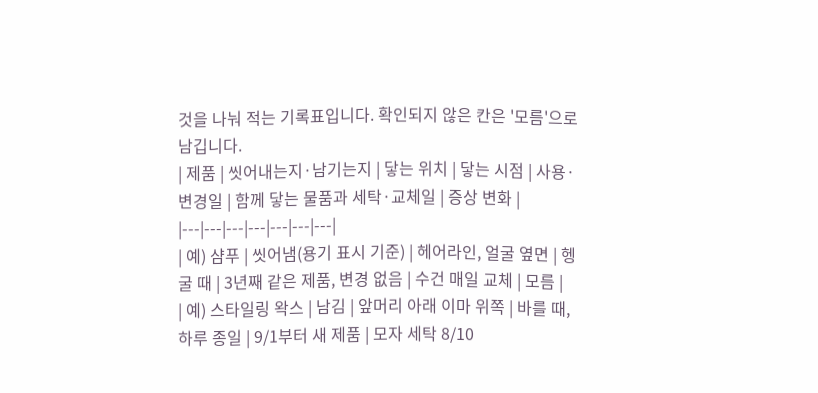것을 나눠 적는 기록표입니다. 확인되지 않은 칸은 '모름'으로 남깁니다.
| 제품 | 씻어내는지·남기는지 | 닿는 위치 | 닿는 시점 | 사용·변경일 | 함께 닿는 물품과 세탁·교체일 | 증상 변화 |
|---|---|---|---|---|---|---|
| 예) 샴푸 | 씻어냄(용기 표시 기준) | 헤어라인, 얼굴 옆면 | 헹굴 때 | 3년째 같은 제품, 변경 없음 | 수건 매일 교체 | 모름 |
| 예) 스타일링 왁스 | 남김 | 앞머리 아래 이마 위쪽 | 바를 때, 하루 종일 | 9/1부터 새 제품 | 모자 세탁 8/10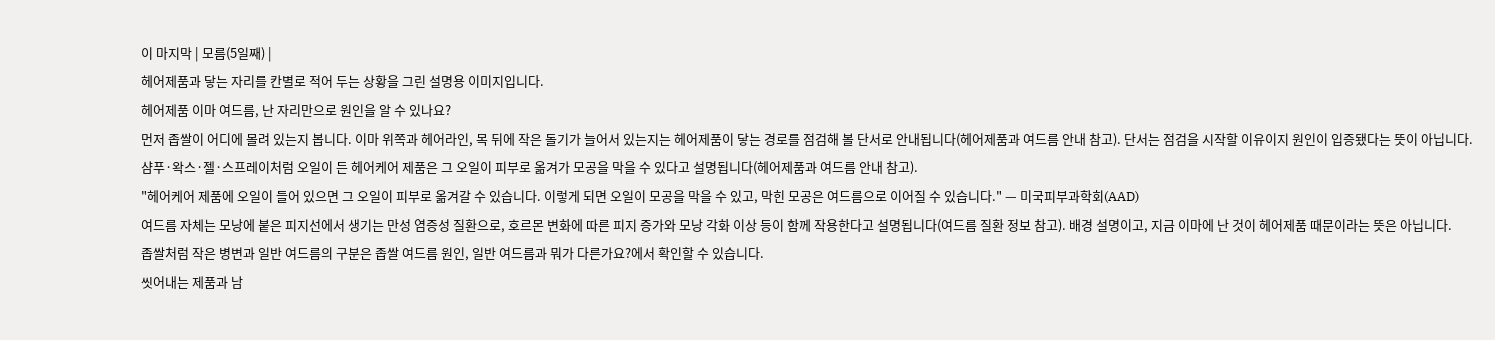이 마지막 | 모름(5일째) |
헤어제품과 닿는 자리를 칸별로 적어 두는 상황을 그린 설명용 이미지입니다.
헤어제품 이마 여드름, 난 자리만으로 원인을 알 수 있나요?
먼저 좁쌀이 어디에 몰려 있는지 봅니다. 이마 위쪽과 헤어라인, 목 뒤에 작은 돌기가 늘어서 있는지는 헤어제품이 닿는 경로를 점검해 볼 단서로 안내됩니다(헤어제품과 여드름 안내 참고). 단서는 점검을 시작할 이유이지 원인이 입증됐다는 뜻이 아닙니다.
샴푸·왁스·젤·스프레이처럼 오일이 든 헤어케어 제품은 그 오일이 피부로 옮겨가 모공을 막을 수 있다고 설명됩니다(헤어제품과 여드름 안내 참고).
"헤어케어 제품에 오일이 들어 있으면 그 오일이 피부로 옮겨갈 수 있습니다. 이렇게 되면 오일이 모공을 막을 수 있고, 막힌 모공은 여드름으로 이어질 수 있습니다." — 미국피부과학회(AAD)
여드름 자체는 모낭에 붙은 피지선에서 생기는 만성 염증성 질환으로, 호르몬 변화에 따른 피지 증가와 모낭 각화 이상 등이 함께 작용한다고 설명됩니다(여드름 질환 정보 참고). 배경 설명이고, 지금 이마에 난 것이 헤어제품 때문이라는 뜻은 아닙니다.
좁쌀처럼 작은 병변과 일반 여드름의 구분은 좁쌀 여드름 원인, 일반 여드름과 뭐가 다른가요?에서 확인할 수 있습니다.
씻어내는 제품과 남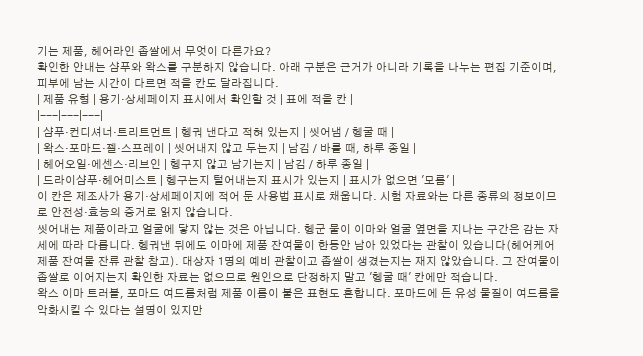기는 제품, 헤어라인 좁쌀에서 무엇이 다른가요?
확인한 안내는 샴푸와 왁스를 구분하지 않습니다. 아래 구분은 근거가 아니라 기록을 나누는 편집 기준이며, 피부에 남는 시간이 다르면 적을 칸도 달라집니다.
| 제품 유형 | 용기·상세페이지 표시에서 확인할 것 | 표에 적을 칸 |
|---|---|---|
| 샴푸·컨디셔너·트리트먼트 | 헹궈 낸다고 적혀 있는지 | 씻어냄 / 헹굴 때 |
| 왁스·포마드·젤·스프레이 | 씻어내지 않고 두는지 | 남김 / 바를 때, 하루 종일 |
| 헤어오일·에센스·리브인 | 헹구지 않고 남기는지 | 남김 / 하루 종일 |
| 드라이샴푸·헤어미스트 | 헹구는지 털어내는지 표시가 있는지 | 표시가 없으면 '모름' |
이 칸은 제조사가 용기·상세페이지에 적어 둔 사용법 표시로 채웁니다. 시험 자료와는 다른 종류의 정보이므로 안전성·효능의 증거로 읽지 않습니다.
씻어내는 제품이라고 얼굴에 닿지 않는 것은 아닙니다. 헹군 물이 이마와 얼굴 옆면을 지나는 구간은 감는 자세에 따라 다릅니다. 헹궈낸 뒤에도 이마에 제품 잔여물이 한동안 남아 있었다는 관찰이 있습니다(헤어케어 제품 잔여물 잔류 관찰 참고). 대상자 1명의 예비 관찰이고 좁쌀이 생겼는지는 재지 않았습니다. 그 잔여물이 좁쌀로 이어지는지 확인한 자료는 없으므로 원인으로 단정하지 말고 '헹굴 때' 칸에만 적습니다.
왁스 이마 트러블, 포마드 여드름처럼 제품 이름이 붙은 표현도 흔합니다. 포마드에 든 유성 물질이 여드름을 악화시킬 수 있다는 설명이 있지만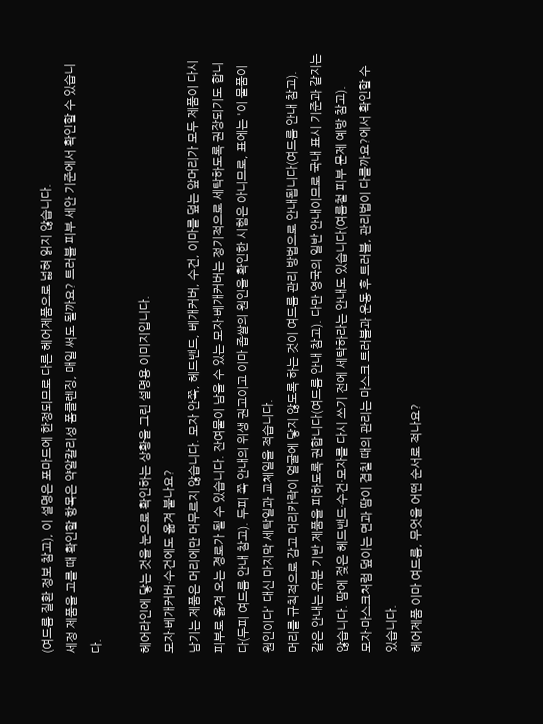(여드름 질환 정보 참고), 이 설명은 포마드에 한정되므로 다른 헤어제품으로 넓혀 읽지 않습니다.
세정 제품을 고를 때 확인할 항목은 약알칼리성 폼클렌징, 매일 써도 될까요? 트러블 피부 세안 기준에서 확인할 수 있습니다.

헤어라인에 닿는 것을 눈으로 확인하는 상황을 그린 설명용 이미지입니다.
모자·베개커버·수건에도 옮겨 붙나요?
남기는 제품은 머리에만 머무르지 않습니다. 모자 안쪽, 헤드밴드, 베개커버, 수건, 이마를 덮는 앞머리가 모두 제품이 다시 피부로 옮겨 오는 경로가 될 수 있습니다. 잔여물이 남을 수 있는 모자·베개커버는 정기적으로 세탁하도록 권장되기도 합니다(두피 여드름 안내 참고). 두피 쪽 안내의 위생 권고이고 이마 좁쌀의 원인을 확인한 시험은 아니므로, 표에는 '이 물품이 원인이다' 대신 마지막 세탁일과 교체일을 적습니다.
머리를 규칙적으로 감고 머리카락이 얼굴에 닿지 않도록 하는 것이 여드름 관리 방법으로 안내됩니다(여드름 안내 참고).
같은 안내는 유분 기반 제품을 피하도록 권합니다(여드름 안내 참고). 다만 영국의 일반 안내이므로 국내 표시 기준과 같지는 않습니다. 땀에 젖은 헤드밴드·수건·모자를 다시 쓰기 전에 세탁하라는 안내도 있습니다(여름철 피부 문제 예방 참고).
모자·마스크처럼 덮이는 면과 땀이 겹칠 때의 관리는 마스크 트러블과 운동 후 트러블, 관리법이 다를까요?에서 확인할 수 있습니다.
헤어제품 이마 여드름, 무엇을 어떤 순서로 적나요?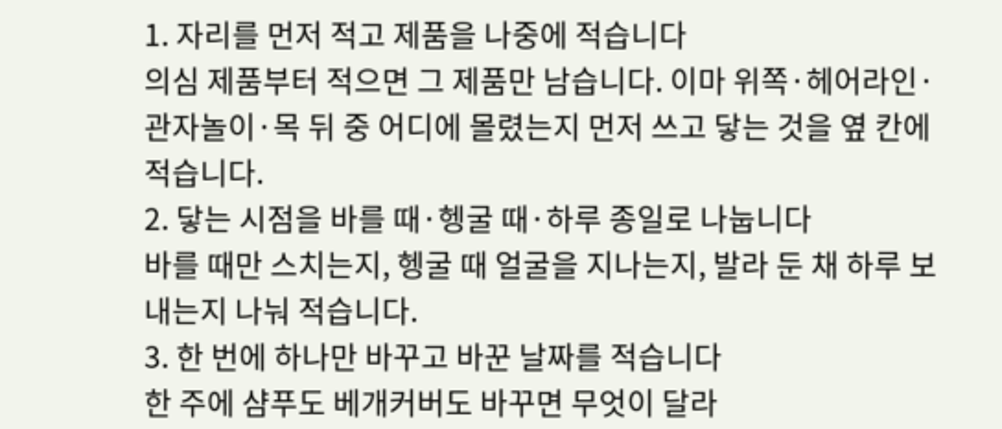1. 자리를 먼저 적고 제품을 나중에 적습니다
의심 제품부터 적으면 그 제품만 남습니다. 이마 위쪽·헤어라인·관자놀이·목 뒤 중 어디에 몰렸는지 먼저 쓰고 닿는 것을 옆 칸에 적습니다.
2. 닿는 시점을 바를 때·헹굴 때·하루 종일로 나눕니다
바를 때만 스치는지, 헹굴 때 얼굴을 지나는지, 발라 둔 채 하루 보내는지 나눠 적습니다.
3. 한 번에 하나만 바꾸고 바꾼 날짜를 적습니다
한 주에 샴푸도 베개커버도 바꾸면 무엇이 달라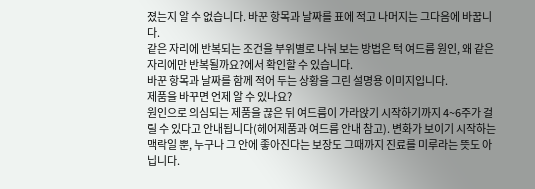졌는지 알 수 없습니다. 바꾼 항목과 날짜를 표에 적고 나머지는 그다음에 바꿉니다.
같은 자리에 반복되는 조건을 부위별로 나눠 보는 방법은 턱 여드름 원인, 왜 같은 자리에만 반복될까요?에서 확인할 수 있습니다.
바꾼 항목과 날짜를 함께 적어 두는 상황을 그린 설명용 이미지입니다.
제품을 바꾸면 언제 알 수 있나요?
원인으로 의심되는 제품을 끊은 뒤 여드름이 가라앉기 시작하기까지 4~6주가 걸릴 수 있다고 안내됩니다(헤어제품과 여드름 안내 참고). 변화가 보이기 시작하는 맥락일 뿐, 누구나 그 안에 좋아진다는 보장도 그때까지 진료를 미루라는 뜻도 아닙니다.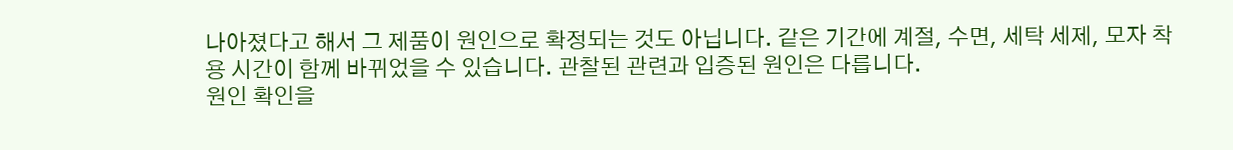나아졌다고 해서 그 제품이 원인으로 확정되는 것도 아닙니다. 같은 기간에 계절, 수면, 세탁 세제, 모자 착용 시간이 함께 바뀌었을 수 있습니다. 관찰된 관련과 입증된 원인은 다릅니다.
원인 확인을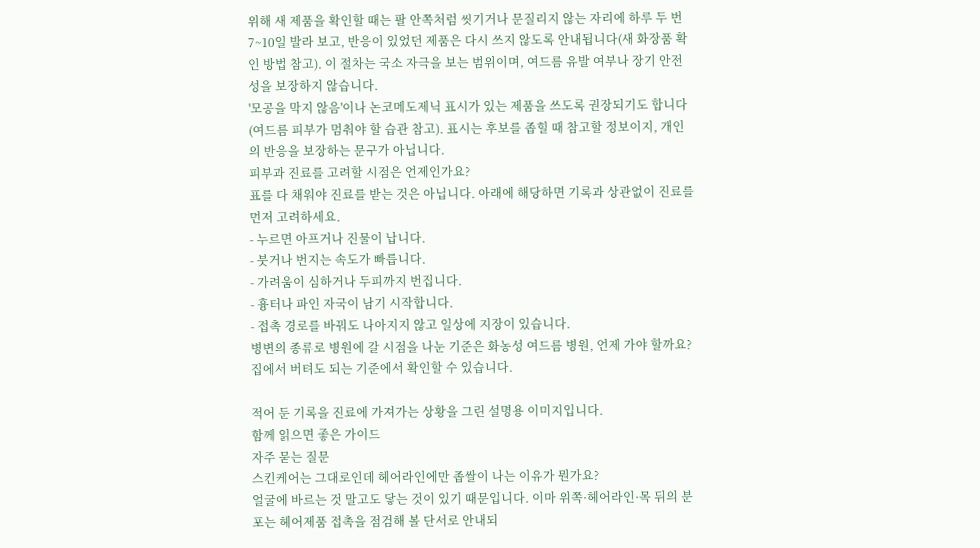위해 새 제품을 확인할 때는 팔 안쪽처럼 씻기거나 문질리지 않는 자리에 하루 두 번 7~10일 발라 보고, 반응이 있었던 제품은 다시 쓰지 않도록 안내됩니다(새 화장품 확인 방법 참고). 이 절차는 국소 자극을 보는 범위이며, 여드름 유발 여부나 장기 안전성을 보장하지 않습니다.
'모공을 막지 않음'이나 논코메도제닉 표시가 있는 제품을 쓰도록 권장되기도 합니다(여드름 피부가 멈춰야 할 습관 참고). 표시는 후보를 좁힐 때 참고할 정보이지, 개인의 반응을 보장하는 문구가 아닙니다.
피부과 진료를 고려할 시점은 언제인가요?
표를 다 채워야 진료를 받는 것은 아닙니다. 아래에 해당하면 기록과 상관없이 진료를 먼저 고려하세요.
- 누르면 아프거나 진물이 납니다.
- 붓거나 번지는 속도가 빠릅니다.
- 가려움이 심하거나 두피까지 번집니다.
- 흉터나 파인 자국이 남기 시작합니다.
- 접촉 경로를 바꿔도 나아지지 않고 일상에 지장이 있습니다.
병변의 종류로 병원에 갈 시점을 나눈 기준은 화농성 여드름 병원, 언제 가야 할까요? 집에서 버텨도 되는 기준에서 확인할 수 있습니다.

적어 둔 기록을 진료에 가져가는 상황을 그린 설명용 이미지입니다.
함께 읽으면 좋은 가이드
자주 묻는 질문
스킨케어는 그대로인데 헤어라인에만 좁쌀이 나는 이유가 뭔가요?
얼굴에 바르는 것 말고도 닿는 것이 있기 때문입니다. 이마 위쪽·헤어라인·목 뒤의 분포는 헤어제품 접촉을 점검해 볼 단서로 안내되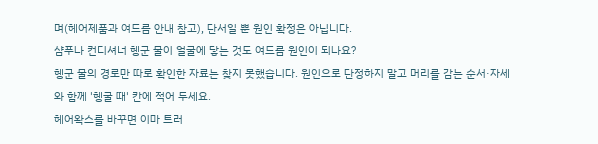며(헤어제품과 여드름 안내 참고), 단서일 뿐 원인 확정은 아닙니다.
샴푸나 컨디셔너 헹군 물이 얼굴에 닿는 것도 여드름 원인이 되나요?
헹군 물의 경로만 따로 확인한 자료는 찾지 못했습니다. 원인으로 단정하지 말고 머리를 감는 순서·자세와 함께 '헹굴 때' 칸에 적어 두세요.
헤어왁스를 바꾸면 이마 트러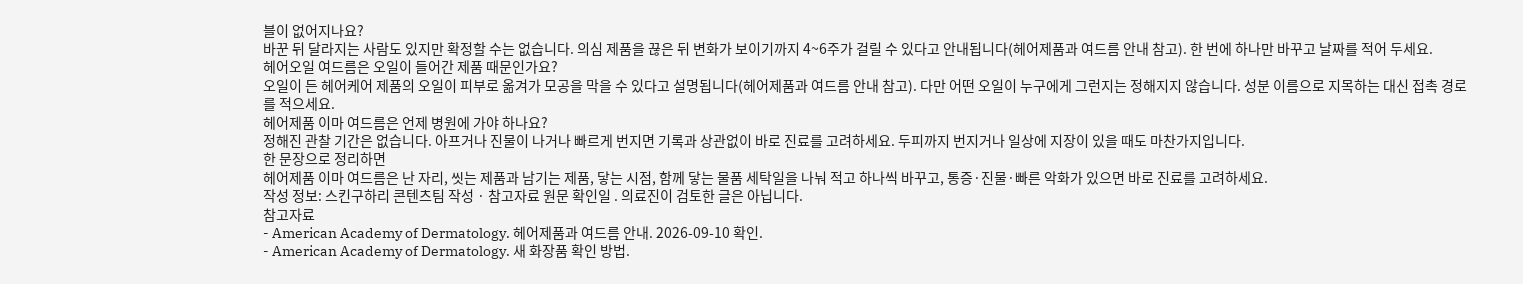블이 없어지나요?
바꾼 뒤 달라지는 사람도 있지만 확정할 수는 없습니다. 의심 제품을 끊은 뒤 변화가 보이기까지 4~6주가 걸릴 수 있다고 안내됩니다(헤어제품과 여드름 안내 참고). 한 번에 하나만 바꾸고 날짜를 적어 두세요.
헤어오일 여드름은 오일이 들어간 제품 때문인가요?
오일이 든 헤어케어 제품의 오일이 피부로 옮겨가 모공을 막을 수 있다고 설명됩니다(헤어제품과 여드름 안내 참고). 다만 어떤 오일이 누구에게 그런지는 정해지지 않습니다. 성분 이름으로 지목하는 대신 접촉 경로를 적으세요.
헤어제품 이마 여드름은 언제 병원에 가야 하나요?
정해진 관찰 기간은 없습니다. 아프거나 진물이 나거나 빠르게 번지면 기록과 상관없이 바로 진료를 고려하세요. 두피까지 번지거나 일상에 지장이 있을 때도 마찬가지입니다.
한 문장으로 정리하면
헤어제품 이마 여드름은 난 자리, 씻는 제품과 남기는 제품, 닿는 시점, 함께 닿는 물품 세탁일을 나눠 적고 하나씩 바꾸고, 통증·진물·빠른 악화가 있으면 바로 진료를 고려하세요.
작성 정보: 스킨구하리 콘텐츠팀 작성 · 참고자료 원문 확인일 . 의료진이 검토한 글은 아닙니다.
참고자료
- American Academy of Dermatology. 헤어제품과 여드름 안내. 2026-09-10 확인.
- American Academy of Dermatology. 새 화장품 확인 방법.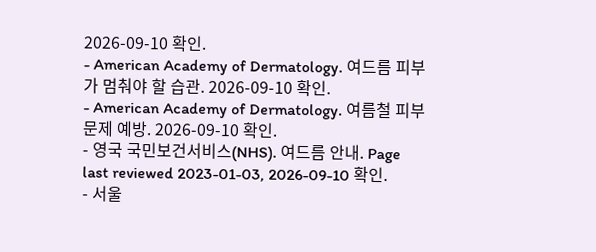2026-09-10 확인.
- American Academy of Dermatology. 여드름 피부가 멈춰야 할 습관. 2026-09-10 확인.
- American Academy of Dermatology. 여름철 피부 문제 예방. 2026-09-10 확인.
- 영국 국민보건서비스(NHS). 여드름 안내. Page last reviewed 2023-01-03, 2026-09-10 확인.
- 서울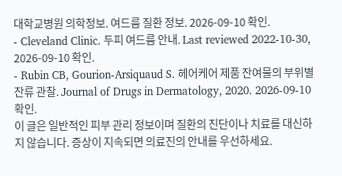대학교병원 의학정보. 여드름 질환 정보. 2026-09-10 확인.
- Cleveland Clinic. 두피 여드름 안내. Last reviewed 2022-10-30, 2026-09-10 확인.
- Rubin CB, Gourion-Arsiquaud S. 헤어케어 제품 잔여물의 부위별 잔류 관찰. Journal of Drugs in Dermatology, 2020. 2026-09-10 확인.
이 글은 일반적인 피부 관리 정보이며 질환의 진단이나 치료를 대신하지 않습니다. 증상이 지속되면 의료진의 안내를 우선하세요.